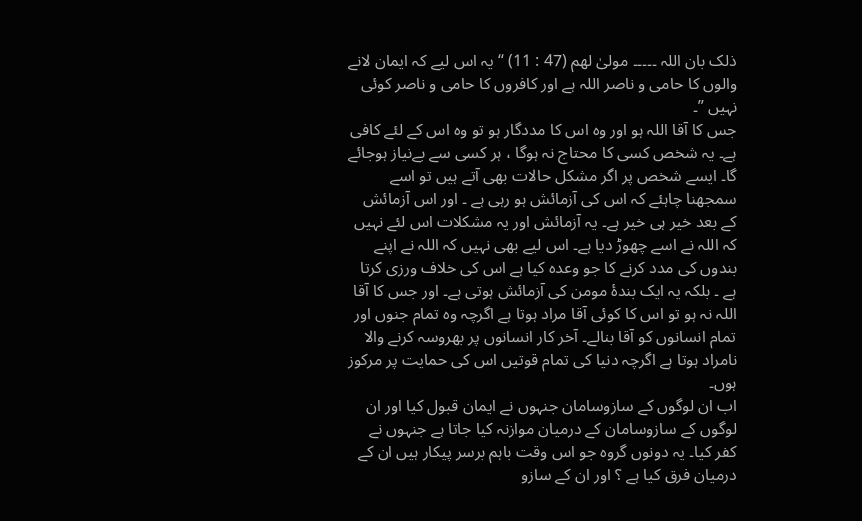ذلک بان اللہ ۔۔۔۔۔ مولیٰ لھم (47 : 11) “ یہ اس لیے کہ ایمان لانے والوں کا حامی و ناصر اللہ ہے اور کافروں کا حامی و ناصر کوئی نہیں ”۔
جس کا آقا اللہ ہو اور وہ اس کا مددگار ہو تو وہ اس کے لئے کافی ہے۔ یہ شخص کسی کا محتاج نہ ہوگا ، ہر کسی سے بےنیاز ہوجائے گا۔ ایسے شخص پر اگر مشکل حالات بھی آتے ہیں تو اسے سمجھنا چاہئے کہ اس کی آزمائش ہو رہی ہے ۔ اور اس آزمائش کے بعد خیر ہی خیر ہے۔ یہ آزمائش اور یہ مشکلات اس لئے نہیں کہ اللہ نے اسے چھوڑ دیا ہے۔ اس لیے بھی نہیں کہ اللہ نے اپنے بندوں کی مدد کرنے کا جو وعدہ کیا ہے اس کی خلاف ورزی کرتا ہے ۔ بلکہ یہ ایک بندۂ مومن کی آزمائش ہوتی ہے۔ اور جس کا آقا اللہ نہ ہو تو اس کا کوئی آقا مراد ہوتا ہے اگرچہ وہ تمام جنوں اور تمام انسانوں کو آقا بنالے۔ آخر کار انسانوں پر بھروسہ کرنے والا نامراد ہوتا ہے اگرچہ دنیا کی تمام قوتیں اس کی حمایت پر مرکوز ہوں۔
اب ان لوگوں کے سازوسامان جنہوں نے ایمان قبول کیا اور ان لوگوں کے سازوسامان کے درمیان موازنہ کیا جاتا ہے جنہوں نے کفر کیا۔ یہ دونوں گروہ جو اس وقت باہم برسر پیکار ہیں ان کے درمیان فرق کیا ہے ؟ اور ان کے سازو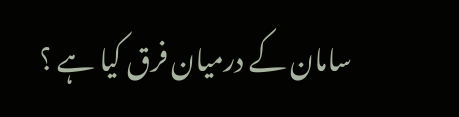سامان کے درمیان فرق کیا ہے ؟